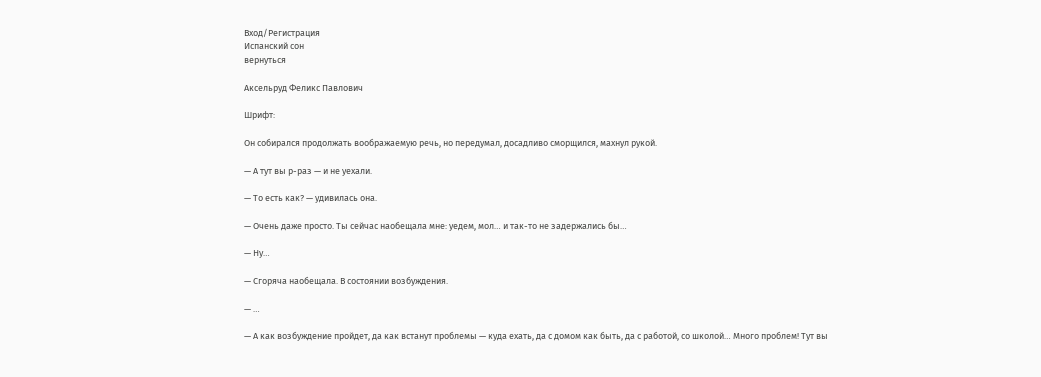Вход/Регистрация
Испанский сон
вернуться

Аксельруд Феликс Павлович

Шрифт:

Он собирался продолжать воображаемую речь, но передумал, досадливо сморщился, махнул рукой.

— А тут вы р-раз — и не уехали.

— То есть как? — удивилась она.

— Очень даже просто. Ты сейчас наобещала мне: уедем, мол… и так-то не задержались бы…

— Ну…

— Сгоряча наобещала. В состоянии возбуждения.

— …

— А как возбуждение пройдет, да как встанут проблемы — куда ехать, да с домом как быть, да с работой, со школой… Много проблем! Тут вы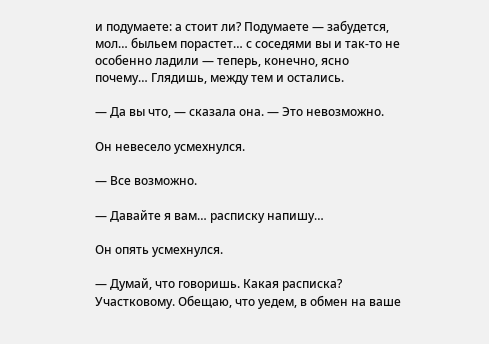и подумаете: а стоит ли? Подумаете — забудется, мол… быльем порастет… с соседями вы и так-то не особенно ладили — теперь, конечно, ясно почему… Глядишь, между тем и остались.

— Да вы что, — сказала она. — Это невозможно.

Он невесело усмехнулся.

— Все возможно.

— Давайте я вам… расписку напишу…

Он опять усмехнулся.

— Думай, что говоришь. Какая расписка? Участковому. Обещаю, что уедем, в обмен на ваше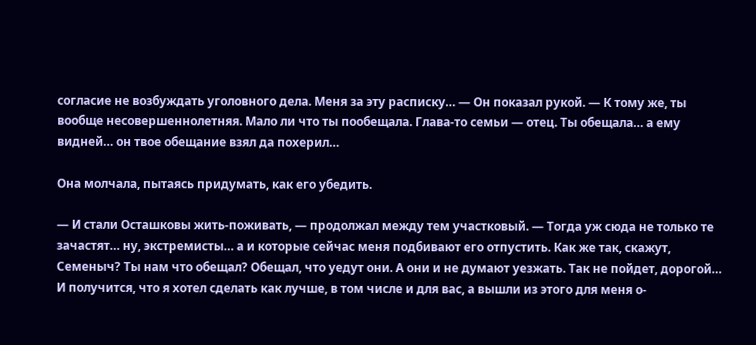согласие не возбуждать уголовного дела. Меня за эту расписку… — Он показал рукой. — К тому же, ты вообще несовершеннолетняя. Мало ли что ты пообещала. Глава-то семьи — отец. Ты обещала… а ему видней… он твое обещание взял да похерил…

Она молчала, пытаясь придумать, как его убедить.

— И стали Осташковы жить-поживать, — продолжал между тем участковый. — Тогда уж сюда не только те зачастят… ну, экстремисты… а и которые сейчас меня подбивают его отпустить. Как же так, скажут, Семеныч? Ты нам что обещал? Обещал, что уедут они. А они и не думают уезжать. Так не пойдет, дорогой… И получится, что я хотел сделать как лучше, в том числе и для вас, а вышли из этого для меня о-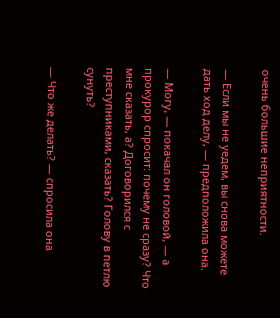очень большие неприятности.

— Если мы не уедем, вы снова можете дать ход делу, — предположила она.

— Могу, — покачал он головой, — а прокурор спросит: почему не сразу? Что мне сказать, а? Договорился с преступниками, сказать? Голову в петлю сунуть?

— Что же делать? — спросила она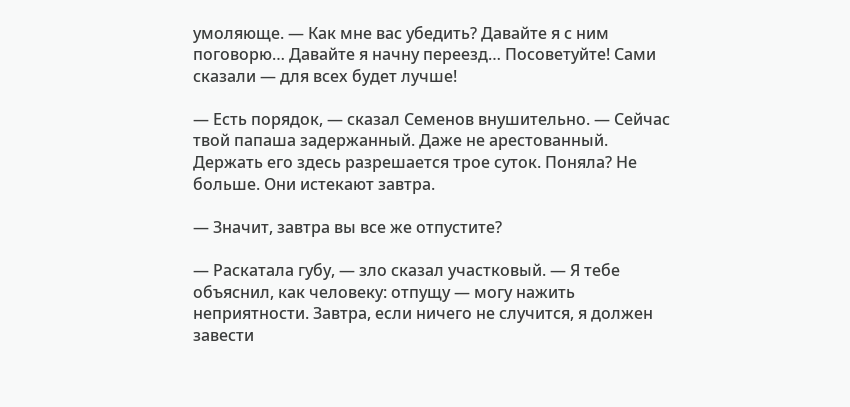умоляюще. — Как мне вас убедить? Давайте я с ним поговорю… Давайте я начну переезд… Посоветуйте! Сами сказали — для всех будет лучше!

— Есть порядок, — сказал Семенов внушительно. — Сейчас твой папаша задержанный. Даже не арестованный. Держать его здесь разрешается трое суток. Поняла? Не больше. Они истекают завтра.

— Значит, завтра вы все же отпустите?

— Раскатала губу, — зло сказал участковый. — Я тебе объяснил, как человеку: отпущу — могу нажить неприятности. Завтра, если ничего не случится, я должен завести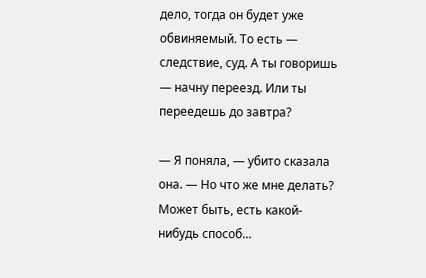дело, тогда он будет уже обвиняемый. То есть — следствие, суд. А ты говоришь — начну переезд. Или ты переедешь до завтра?

— Я поняла, — убито сказала она. — Но что же мне делать? Может быть, есть какой-нибудь способ…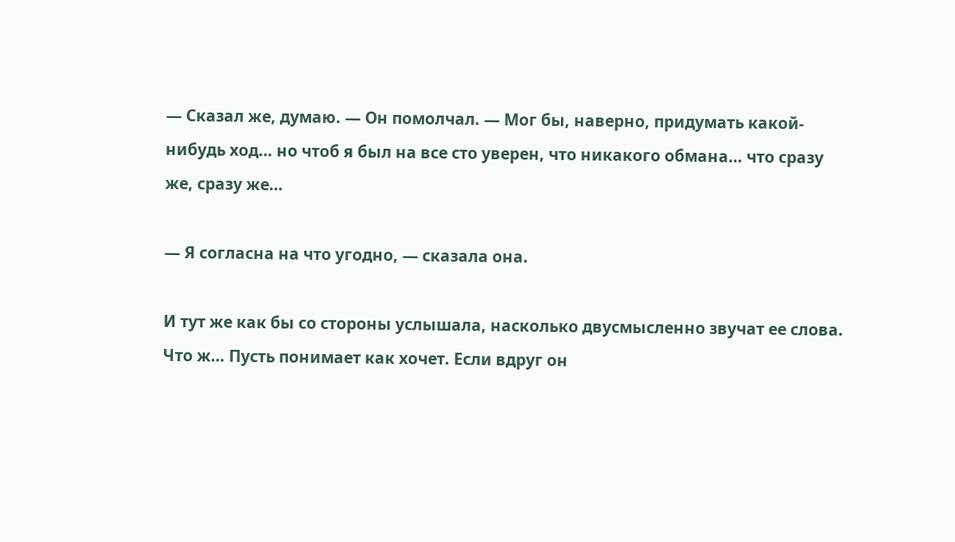— Сказал же, думаю. — Он помолчал. — Мог бы, наверно, придумать какой-нибудь ход… но чтоб я был на все сто уверен, что никакого обмана… что сразу же, сразу же…

— Я согласна на что угодно, — сказала она.

И тут же как бы со стороны услышала, насколько двусмысленно звучат ее слова. Что ж… Пусть понимает как хочет. Если вдруг он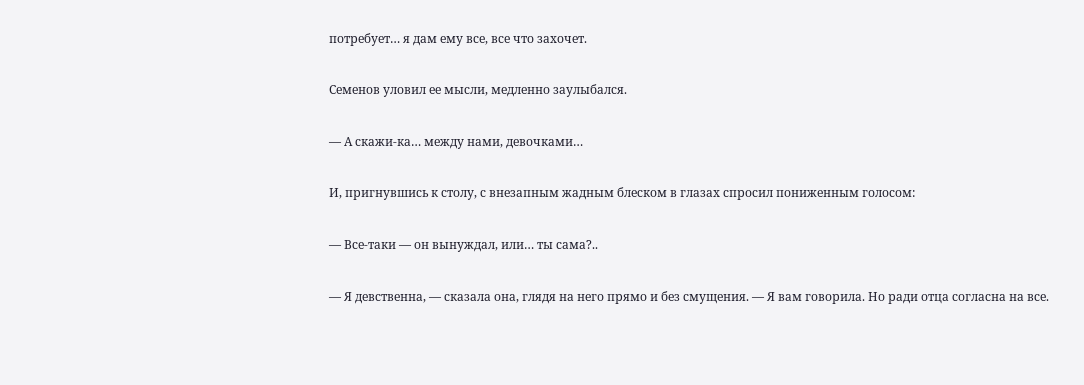потребует… я дам ему все, все что захочет.

Семенов уловил ее мысли, медленно заулыбался.

— А скажи-ка… между нами, девочками…

И, пригнувшись к столу, с внезапным жадным блеском в глазах спросил пониженным голосом:

— Все-таки — он вынуждал, или… ты сама?..

— Я девственна, — сказала она, глядя на него прямо и без смущения. — Я вам говорила. Но ради отца согласна на все.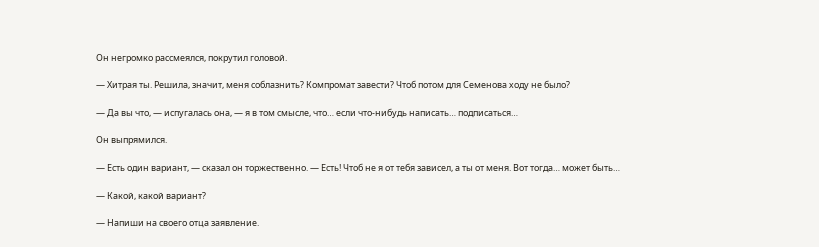Он негромко рассмеялся, покрутил головой.

— Хитрая ты. Решила, значит, меня соблазнить? Компромат завести? Чтоб потом для Семенова ходу не было?

— Да вы что, — испугалась она, — я в том смысле, что… если что-нибудь написать… подписаться…

Он выпрямился.

— Есть один вариант, — сказал он торжественно. — Есть! Чтоб не я от тебя зависел, а ты от меня. Вот тогда… может быть…

— Какой, какой вариант?

— Напиши на своего отца заявление.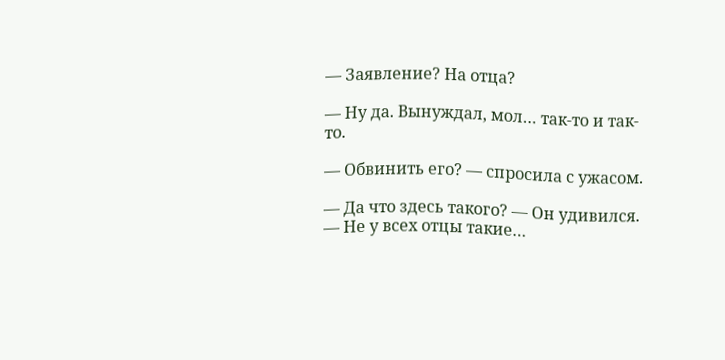— Заявление? На отца?

— Ну да. Вынуждал, мол… так-то и так-то.

— Обвинить его? — спросила с ужасом.

— Да что здесь такого? — Он удивился. — Не у всех отцы такие…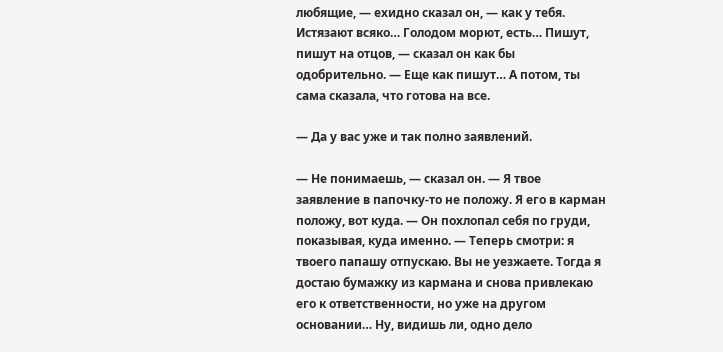любящие, — ехидно сказал он, — как у тебя. Истязают всяко… Голодом морют, есть… Пишут, пишут на отцов, — сказал он как бы одобрительно. — Еще как пишут… А потом, ты сама сказала, что готова на все.

— Да у вас уже и так полно заявлений.

— Не понимаешь, — сказал он. — Я твое заявление в папочку-то не положу. Я его в карман положу, вот куда. — Он похлопал себя по груди, показывая, куда именно. — Теперь смотри: я твоего папашу отпускаю. Вы не уезжаете. Тогда я достаю бумажку из кармана и снова привлекаю его к ответственности, но уже на другом основании… Ну, видишь ли, одно дело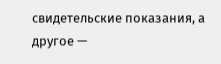свидетельские показания, а другое —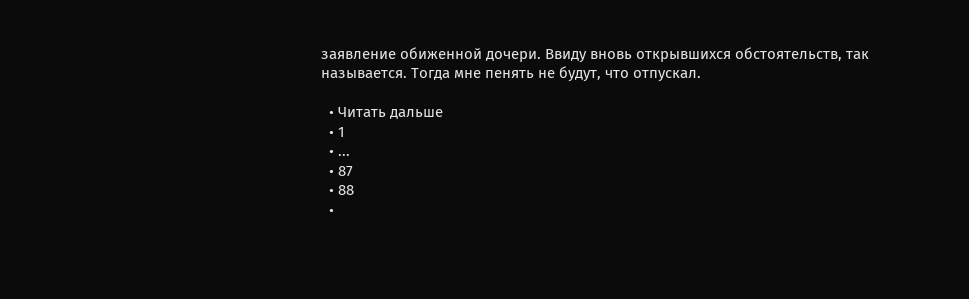заявление обиженной дочери. Ввиду вновь открывшихся обстоятельств, так называется. Тогда мне пенять не будут, что отпускал.

  • Читать дальше
  • 1
  • ...
  • 87
  • 88
  •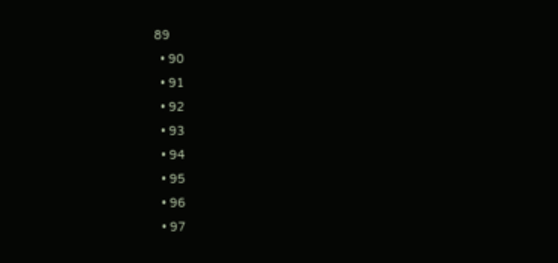89
  • 90
  • 91
  • 92
  • 93
  • 94
  • 95
  • 96
  • 97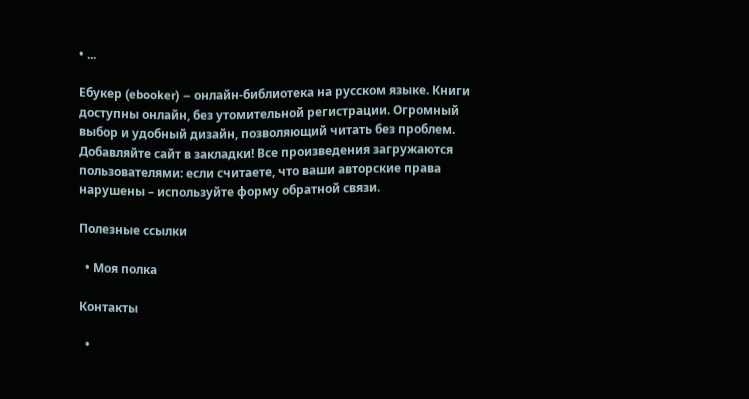• ...

Ебукер (ebooker) – онлайн-библиотека на русском языке. Книги доступны онлайн, без утомительной регистрации. Огромный выбор и удобный дизайн, позволяющий читать без проблем. Добавляйте сайт в закладки! Все произведения загружаются пользователями: если считаете, что ваши авторские права нарушены – используйте форму обратной связи.

Полезные ссылки

  • Моя полка

Контакты

  •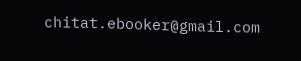chitat.ebooker@gmail.com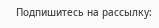Подпишитесь на рассылку: